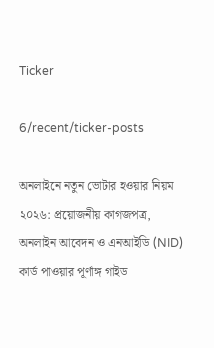Ticker

6/recent/ticker-posts

অনলাইনে নতুন ভোটার হওয়ার নিয়ম ২০২৬: প্রয়োজনীয় কাগজপত্র, অনলাইন আবেদন ও এনআইডি (NID) কার্ড পাওয়ার পূর্ণাঙ্গ গাইড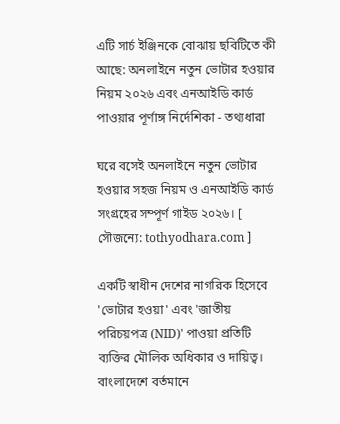এটি সার্চ ইঞ্জিনকে বোঝায় ছবিটিতে কী আছে: অনলাইনে নতুন ভোটার হওয়ার নিয়ম ২০২৬ এবং এনআইডি কার্ড পাওয়ার পূর্ণাঙ্গ নির্দেশিকা - তথ্যধারা

ঘরে বসেই অনলাইনে নতুন ভোটার হওয়ার সহজ নিয়ম ও এনআইডি কার্ড সংগ্রহের সম্পূর্ণ গাইড ২০২৬। [ সৌজন্যে: tothyodhara.com ]

একটি স্বাধীন দেশের নাগরিক হিসেবে 'ভোটার হওয়া' এবং 'জাতীয় পরিচয়পত্র (NID)' পাওয়া প্রতিটি ব্যক্তির মৌলিক অধিকার ও দায়িত্ব। বাংলাদেশে বর্তমানে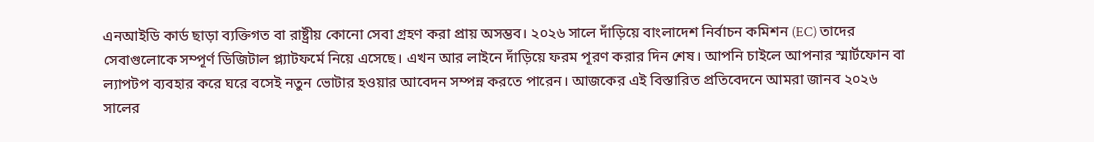এনআইডি কার্ড ছাড়া ব্যক্তিগত বা রাষ্ট্রীয় কোনো সেবা গ্রহণ করা প্রায় অসম্ভব। ২০২৬ সালে দাঁড়িয়ে বাংলাদেশ নির্বাচন কমিশন (EC) তাদের সেবাগুলোকে সম্পূর্ণ ডিজিটাল প্ল্যাটফর্মে নিয়ে এসেছে। এখন আর লাইনে দাঁড়িয়ে ফরম পূরণ করার দিন শেষ। আপনি চাইলে আপনার স্মার্টফোন বা ল্যাপটপ ব্যবহার করে ঘরে বসেই নতুন ভোটার হওয়ার আবেদন সম্পন্ন করতে পারেন। আজকের এই বিস্তারিত প্রতিবেদনে আমরা জানব ২০২৬ সালের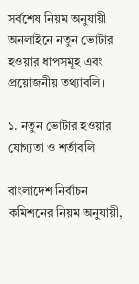সর্বশেষ নিয়ম অনুযায়ী অনলাইনে নতুন ভোটার হওয়ার ধাপসমূহ এবং প্রয়োজনীয় তথ্যাবলি।

১. নতুন ভোটার হওয়ার যোগ্যতা ও শর্তাবলি

বাংলাদেশ নির্বাচন কমিশনের নিয়ম অনুযায়ী,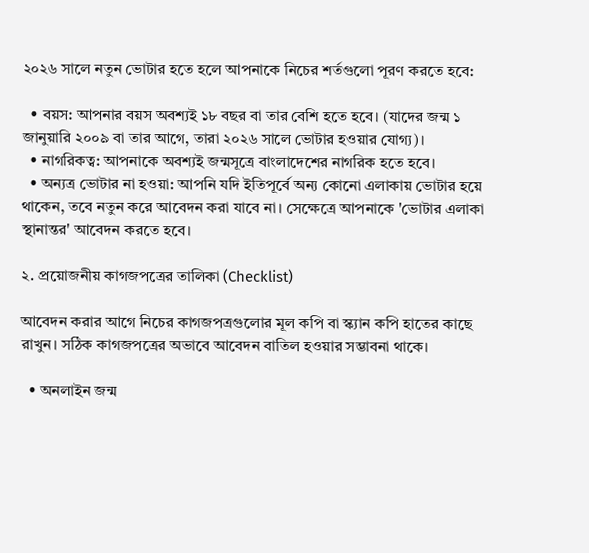২০২৬ সালে নতুন ভোটার হতে হলে আপনাকে নিচের শর্তগুলো পূরণ করতে হবে:

  • বয়স: আপনার বয়স অবশ্যই ১৮ বছর বা তার বেশি হতে হবে। (যাদের জন্ম ১ জানুয়ারি ২০০৯ বা তার আগে, তারা ২০২৬ সালে ভোটার হওয়ার যোগ্য)।
  • নাগরিকত্ব: আপনাকে অবশ্যই জন্মসূত্রে বাংলাদেশের নাগরিক হতে হবে।
  • অন্যত্র ভোটার না হওয়া: আপনি যদি ইতিপূর্বে অন্য কোনো এলাকায় ভোটার হয়ে থাকেন, তবে নতুন করে আবেদন করা যাবে না। সেক্ষেত্রে আপনাকে 'ভোটার এলাকা স্থানান্তর' আবেদন করতে হবে।

২. প্রয়োজনীয় কাগজপত্রের তালিকা (Checklist)

আবেদন করার আগে নিচের কাগজপত্রগুলোর মূল কপি বা স্ক্যান কপি হাতের কাছে রাখুন। সঠিক কাগজপত্রের অভাবে আবেদন বাতিল হওয়ার সম্ভাবনা থাকে।

  • অনলাইন জন্ম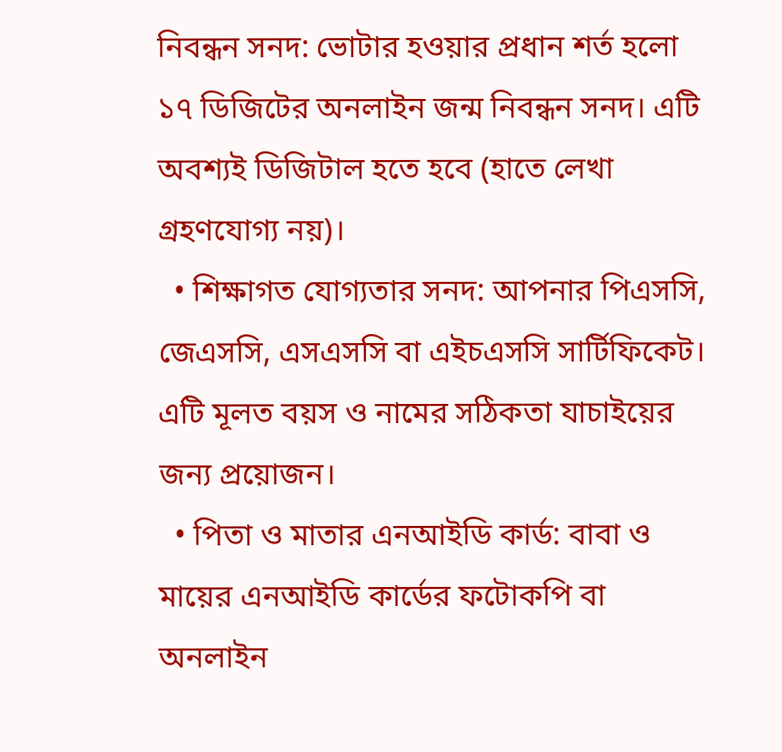নিবন্ধন সনদ: ভোটার হওয়ার প্রধান শর্ত হলো ১৭ ডিজিটের অনলাইন জন্ম নিবন্ধন সনদ। এটি অবশ্যই ডিজিটাল হতে হবে (হাতে লেখা গ্রহণযোগ্য নয়)।
  • শিক্ষাগত যোগ্যতার সনদ: আপনার পিএসসি, জেএসসি, এসএসসি বা এইচএসসি সার্টিফিকেট। এটি মূলত বয়স ও নামের সঠিকতা যাচাইয়ের জন্য প্রয়োজন।
  • পিতা ও মাতার এনআইডি কার্ড: বাবা ও মায়ের এনআইডি কার্ডের ফটোকপি বা অনলাইন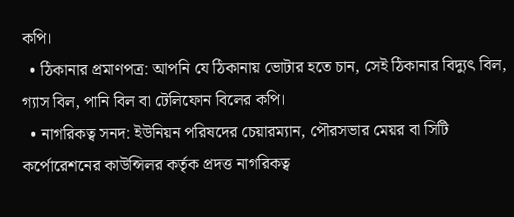কপি।
  • ঠিকানার প্রমাণপত্র: আপনি যে ঠিকানায় ভোটার হতে চান, সেই ঠিকানার বিদ্যুৎ বিল, গ্যাস বিল, পানি বিল বা টেলিফোন বিলের কপি।
  • নাগরিকত্ব সনদ: ইউনিয়ন পরিষদের চেয়ারম্যান, পৌরসভার মেয়র বা সিটি কর্পোরেশনের কাউন্সিলর কর্তৃক প্রদত্ত নাগরিকত্ব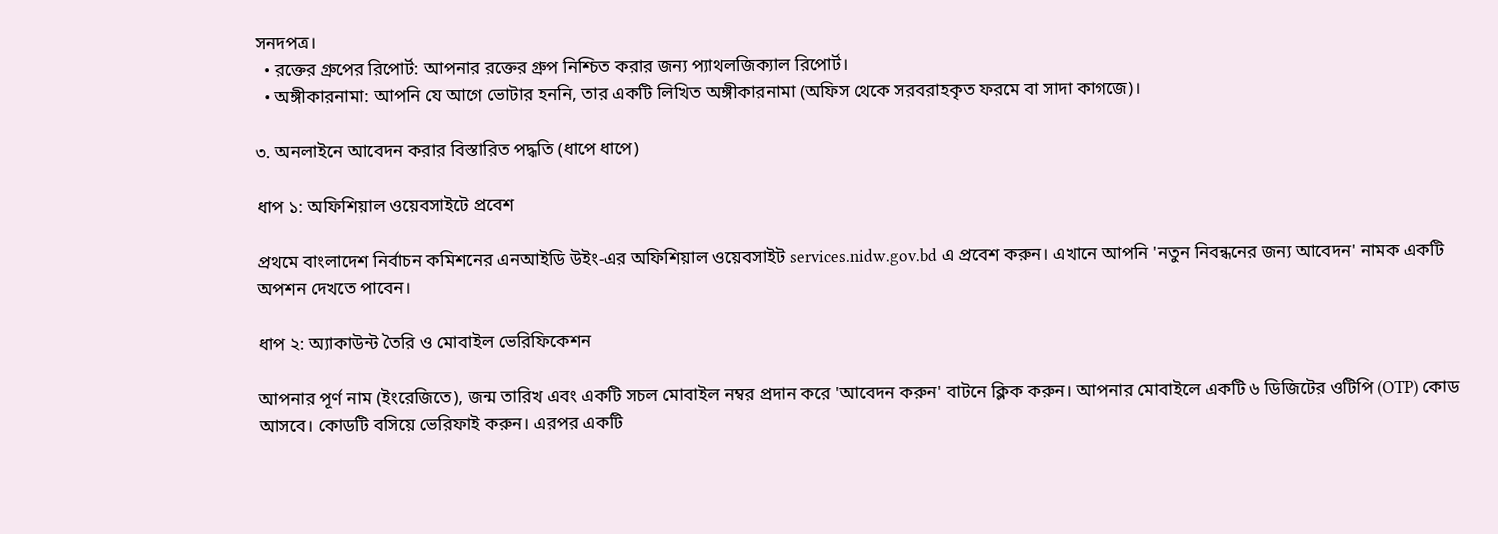সনদপত্র।
  • রক্তের গ্রুপের রিপোর্ট: আপনার রক্তের গ্রুপ নিশ্চিত করার জন্য প্যাথলজিক্যাল রিপোর্ট।
  • অঙ্গীকারনামা: আপনি যে আগে ভোটার হননি, তার একটি লিখিত অঙ্গীকারনামা (অফিস থেকে সরবরাহকৃত ফরমে বা সাদা কাগজে)।

৩. অনলাইনে আবেদন করার বিস্তারিত পদ্ধতি (ধাপে ধাপে)

ধাপ ১: অফিশিয়াল ওয়েবসাইটে প্রবেশ

প্রথমে বাংলাদেশ নির্বাচন কমিশনের এনআইডি উইং-এর অফিশিয়াল ওয়েবসাইট services.nidw.gov.bd এ প্রবেশ করুন। এখানে আপনি 'নতুন নিবন্ধনের জন্য আবেদন' নামক একটি অপশন দেখতে পাবেন।

ধাপ ২: অ্যাকাউন্ট তৈরি ও মোবাইল ভেরিফিকেশন

আপনার পূর্ণ নাম (ইংরেজিতে), জন্ম তারিখ এবং একটি সচল মোবাইল নম্বর প্রদান করে 'আবেদন করুন' বাটনে ক্লিক করুন। আপনার মোবাইলে একটি ৬ ডিজিটের ওটিপি (OTP) কোড আসবে। কোডটি বসিয়ে ভেরিফাই করুন। এরপর একটি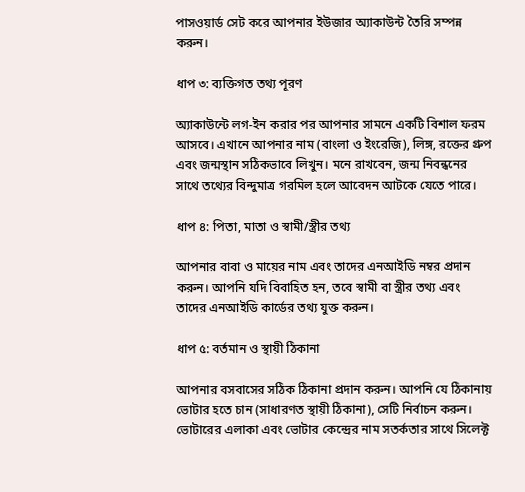পাসওয়ার্ড সেট করে আপনার ইউজার অ্যাকাউন্ট তৈরি সম্পন্ন করুন।

ধাপ ৩: ব্যক্তিগত তথ্য পূরণ

অ্যাকাউন্টে লগ-ইন করার পর আপনার সামনে একটি বিশাল ফরম আসবে। এখানে আপনার নাম (বাংলা ও ইংরেজি), লিঙ্গ, রক্তের গ্রুপ এবং জন্মস্থান সঠিকভাবে লিখুন। মনে রাখবেন, জন্ম নিবন্ধনের সাথে তথ্যের বিন্দুমাত্র গরমিল হলে আবেদন আটকে যেতে পারে।

ধাপ ৪: পিতা, মাতা ও স্বামী/স্ত্রীর তথ্য

আপনার বাবা ও মায়ের নাম এবং তাদের এনআইডি নম্বর প্রদান করুন। আপনি যদি বিবাহিত হন, তবে স্বামী বা স্ত্রীর তথ্য এবং তাদের এনআইডি কার্ডের তথ্য যুক্ত করুন।

ধাপ ৫: বর্তমান ও স্থায়ী ঠিকানা

আপনার বসবাসের সঠিক ঠিকানা প্রদান করুন। আপনি যে ঠিকানায় ভোটার হতে চান (সাধারণত স্থায়ী ঠিকানা), সেটি নির্বাচন করুন। ভোটারের এলাকা এবং ভোটার কেন্দ্রের নাম সতর্কতার সাথে সিলেক্ট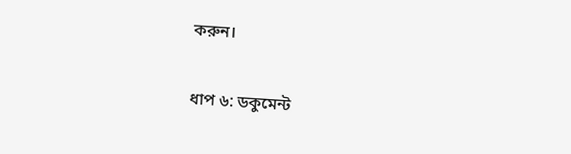করুন।

ধাপ ৬: ডকুমেন্ট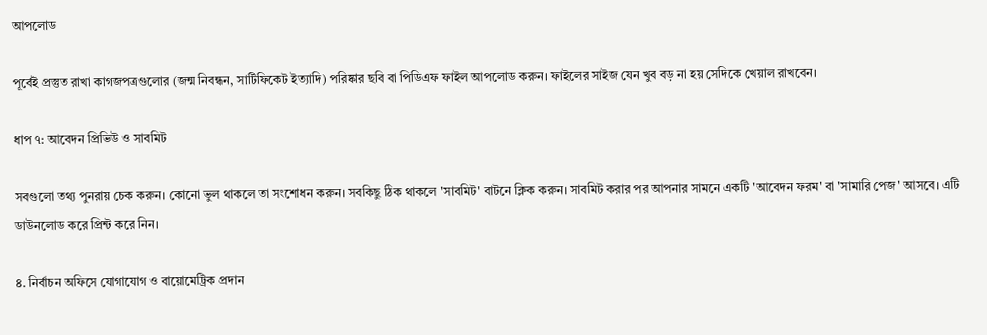আপলোড

পূর্বেই প্রস্তুত রাখা কাগজপত্রগুলোর (জন্ম নিবন্ধন, সার্টিফিকেট ইত্যাদি) পরিষ্কার ছবি বা পিডিএফ ফাইল আপলোড করুন। ফাইলের সাইজ যেন খুব বড় না হয় সেদিকে খেয়াল রাখবেন।

ধাপ ৭: আবেদন প্রিভিউ ও সাবমিট

সবগুলো তথ্য পুনরায় চেক করুন। কোনো ভুল থাকলে তা সংশোধন করুন। সবকিছু ঠিক থাকলে 'সাবমিট' বাটনে ক্লিক করুন। সাবমিট করার পর আপনার সামনে একটি 'আবেদন ফরম' বা 'সামারি পেজ' আসবে। এটি ডাউনলোড করে প্রিন্ট করে নিন।

৪. নির্বাচন অফিসে যোগাযোগ ও বায়োমেট্রিক প্রদান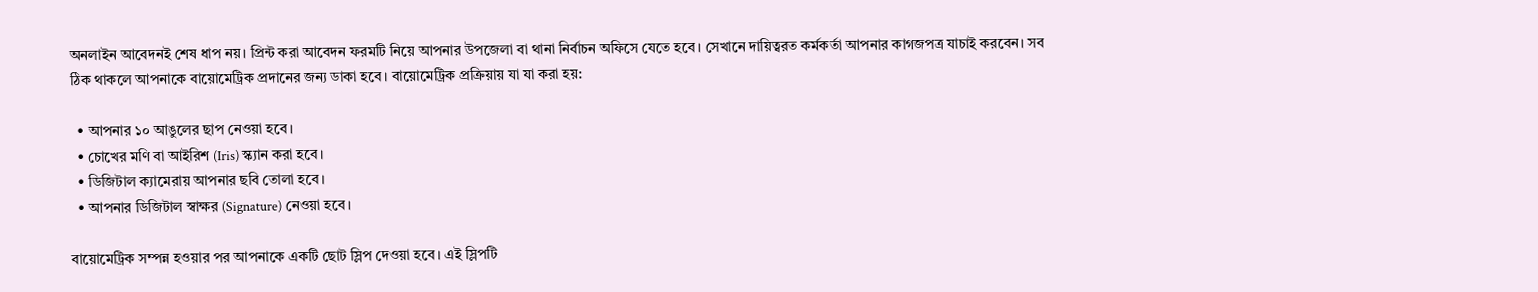অনলাইন আবেদনই শেষ ধাপ নয়। প্রিন্ট করা আবেদন ফরমটি নিয়ে আপনার উপজেলা বা থানা নির্বাচন অফিসে যেতে হবে। সেখানে দায়িত্বরত কর্মকর্তা আপনার কাগজপত্র যাচাই করবেন। সব ঠিক থাকলে আপনাকে বায়োমেট্রিক প্রদানের জন্য ডাকা হবে। বায়োমেট্রিক প্রক্রিয়ায় যা যা করা হয়:

  • আপনার ১০ আঙুলের ছাপ নেওয়া হবে।
  • চোখের মণি বা আইরিশ (Iris) স্ক্যান করা হবে।
  • ডিজিটাল ক্যামেরায় আপনার ছবি তোলা হবে।
  • আপনার ডিজিটাল স্বাক্ষর (Signature) নেওয়া হবে।

বায়োমেট্রিক সম্পন্ন হওয়ার পর আপনাকে একটি ছোট স্লিপ দেওয়া হবে। এই স্লিপটি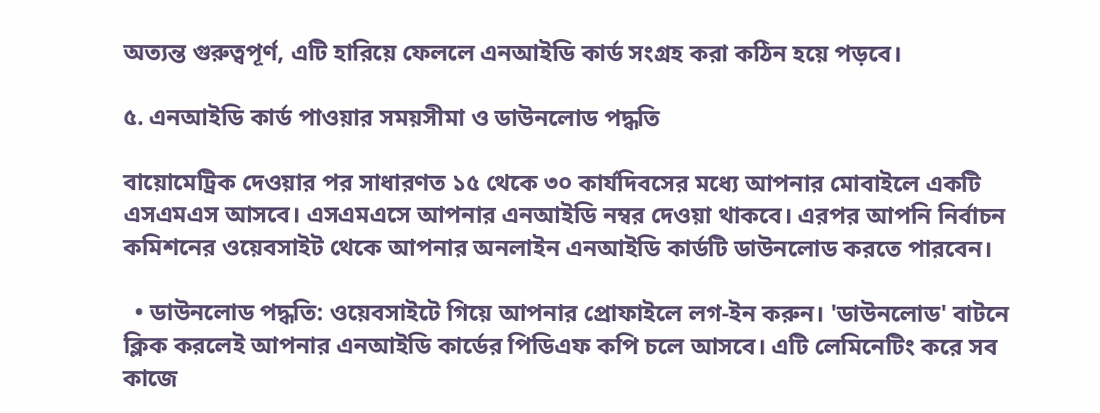অত্যন্ত গুরুত্বপূর্ণ, এটি হারিয়ে ফেললে এনআইডি কার্ড সংগ্রহ করা কঠিন হয়ে পড়বে।

৫. এনআইডি কার্ড পাওয়ার সময়সীমা ও ডাউনলোড পদ্ধতি

বায়োমেট্রিক দেওয়ার পর সাধারণত ১৫ থেকে ৩০ কার্যদিবসের মধ্যে আপনার মোবাইলে একটি এসএমএস আসবে। এসএমএসে আপনার এনআইডি নম্বর দেওয়া থাকবে। এরপর আপনি নির্বাচন কমিশনের ওয়েবসাইট থেকে আপনার অনলাইন এনআইডি কার্ডটি ডাউনলোড করতে পারবেন।

  • ডাউনলোড পদ্ধতি: ওয়েবসাইটে গিয়ে আপনার প্রোফাইলে লগ-ইন করুন। 'ডাউনলোড' বাটনে ক্লিক করলেই আপনার এনআইডি কার্ডের পিডিএফ কপি চলে আসবে। এটি লেমিনেটিং করে সব কাজে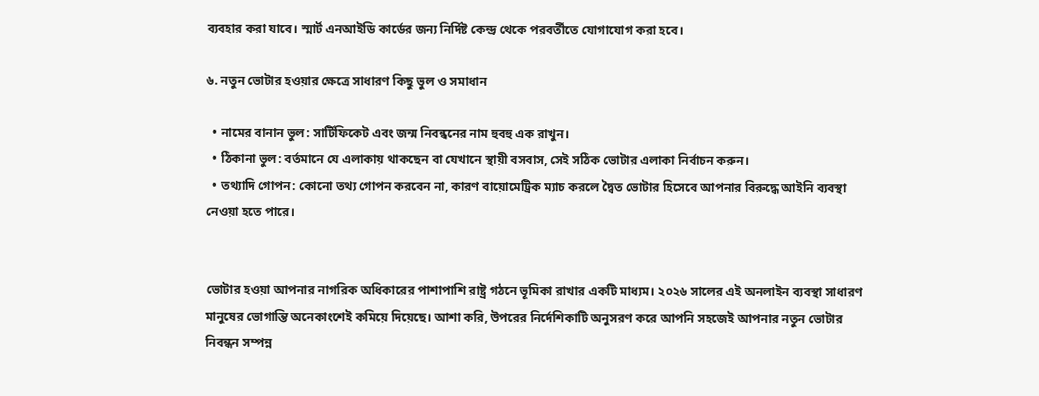ব্যবহার করা যাবে। স্মার্ট এনআইডি কার্ডের জন্য নির্দিষ্ট কেন্দ্র থেকে পরবর্তীতে যোগাযোগ করা হবে।

৬. নতুন ভোটার হওয়ার ক্ষেত্রে সাধারণ কিছু ভুল ও সমাধান

  • নামের বানান ভুল: সার্টিফিকেট এবং জন্ম নিবন্ধনের নাম হুবহু এক রাখুন।
  • ঠিকানা ভুল: বর্তমানে যে এলাকায় থাকছেন বা যেখানে স্থায়ী বসবাস, সেই সঠিক ভোটার এলাকা নির্বাচন করুন।
  • তথ্যাদি গোপন: কোনো তথ্য গোপন করবেন না, কারণ বায়োমেট্রিক ম্যাচ করলে দ্বৈত ভোটার হিসেবে আপনার বিরুদ্ধে আইনি ব্যবস্থা নেওয়া হতে পারে।


ভোটার হওয়া আপনার নাগরিক অধিকারের পাশাপাশি রাষ্ট্র গঠনে ভূমিকা রাখার একটি মাধ্যম। ২০২৬ সালের এই অনলাইন ব্যবস্থা সাধারণ মানুষের ভোগান্তি অনেকাংশেই কমিয়ে দিয়েছে। আশা করি, উপরের নির্দেশিকাটি অনুসরণ করে আপনি সহজেই আপনার নতুন ভোটার নিবন্ধন সম্পন্ন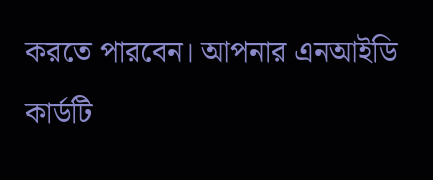করতে পারবেন। আপনার এনআইডি কার্ডটি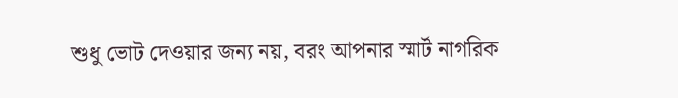শুধু ভোট দেওয়ার জন্য নয়, বরং আপনার স্মার্ট নাগরিক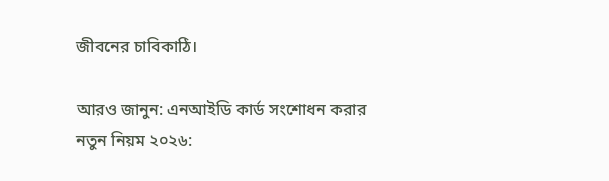জীবনের চাবিকাঠি।

আরও জানুন: এনআইডি কার্ড সংশোধন করার নতুন নিয়ম ২০২৬: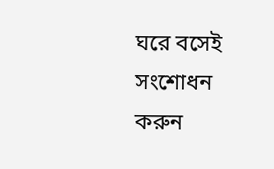ঘরে বসেই সংশোধন করুন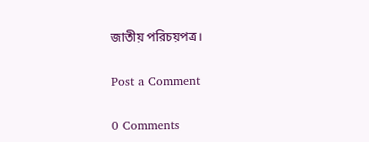জাতীয় পরিচয়পত্র।

Post a Comment

0 Comments